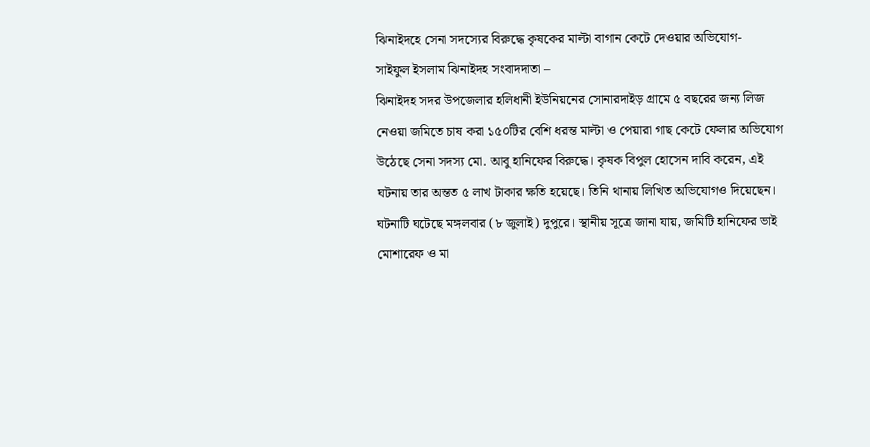ঝিনাইদহে সেনা সদস্যের বিরুদ্ধে কৃষকের মাল্টা বাগান কেটে দেওয়ার অভিযোগ-
সাইফুল ইসলাম ঝিনাইদহ সংবাদদাতা –
ঝিনাইদহ সদর উপজেলার হলিধানী ইউনিয়নের সোনারদাইড় গ্রামে ৫ বছরের জন্য লিজ নেওয়া জমিতে চাষ করা ১৫০টির বেশি ধরন্ত মাল্টা ও পেয়ারা গাছ কেটে ফেলার অভিযোগ উঠেছে সেনা সদস্য মো. আবু হানিফের বিরুদ্ধে। কৃষক বিপুল হোসেন দাবি করেন, এই ঘটনায় তার অন্তত ৫ লাখ টাকার ক্ষতি হয়েছে। তিনি থানায় লিখিত অভিযোগও দিয়েছেন।
ঘটনাটি ঘটেছে মঙ্গলবার (৮ জুলাই) দুপুরে। স্থানীয় সূত্রে জানা যায়, জমিটি হানিফের ভাই মোশারেফ ও মা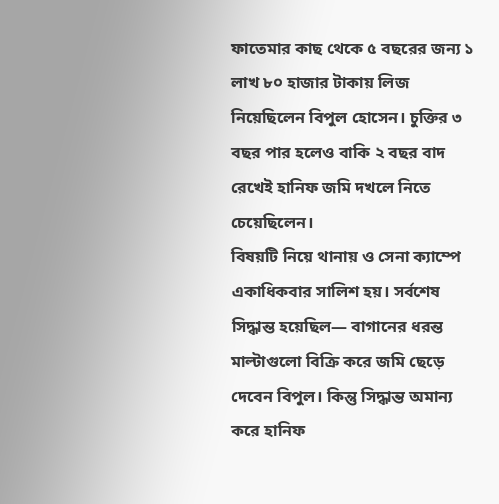ফাতেমার কাছ থেকে ৫ বছরের জন্য ১ লাখ ৮০ হাজার টাকায় লিজ নিয়েছিলেন বিপুল হোসেন। চুক্তির ৩ বছর পার হলেও বাকি ২ বছর বাদ রেখেই হানিফ জমি দখলে নিতে চেয়েছিলেন।
বিষয়টি নিয়ে থানায় ও সেনা ক্যাম্পে একাধিকবার সালিশ হয়। সর্বশেষ সিদ্ধান্ত হয়েছিল— বাগানের ধরন্ত মাল্টাগুলো বিক্রি করে জমি ছেড়ে দেবেন বিপুল। কিন্তু সিদ্ধান্ত অমান্য করে হানিফ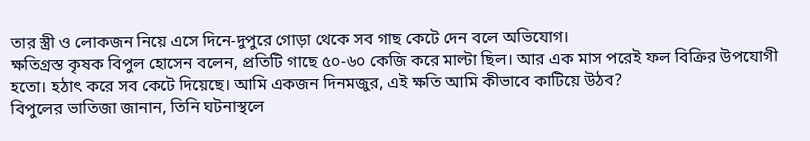তার স্ত্রী ও লোকজন নিয়ে এসে দিনে-দুপুরে গোড়া থেকে সব গাছ কেটে দেন বলে অভিযোগ।
ক্ষতিগ্রস্ত কৃষক বিপুল হোসেন বলেন, প্রতিটি গাছে ৫০-৬০ কেজি করে মাল্টা ছিল। আর এক মাস পরেই ফল বিক্রির উপযোগী হতো। হঠাৎ করে সব কেটে দিয়েছে। আমি একজন দিনমজুর, এই ক্ষতি আমি কীভাবে কাটিয়ে উঠব?
বিপুলের ভাতিজা জানান, তিনি ঘটনাস্থলে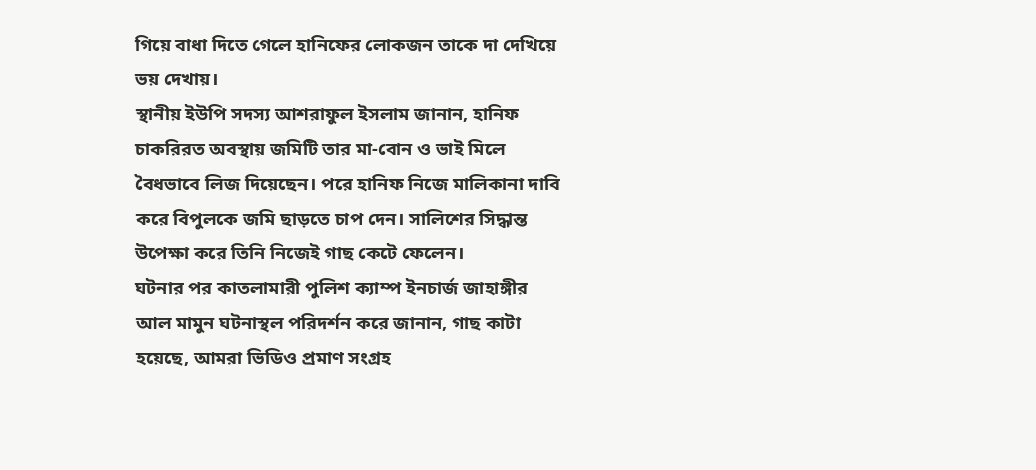গিয়ে বাধা দিতে গেলে হানিফের লোকজন তাকে দা দেখিয়ে ভয় দেখায়।
স্থানীয় ইউপি সদস্য আশরাফুল ইসলাম জানান, হানিফ চাকরিরত অবস্থায় জমিটি তার মা-বোন ও ভাই মিলে বৈধভাবে লিজ দিয়েছেন। পরে হানিফ নিজে মালিকানা দাবি করে বিপুলকে জমি ছাড়তে চাপ দেন। সালিশের সিদ্ধান্ত উপেক্ষা করে তিনি নিজেই গাছ কেটে ফেলেন।
ঘটনার পর কাতলামারী পুলিশ ক্যাম্প ইনচার্জ জাহাঙ্গীর আল মামুন ঘটনাস্থল পরিদর্শন করে জানান, গাছ কাটা হয়েছে, আমরা ভিডিও প্রমাণ সংগ্রহ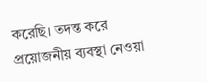করেছি। তদন্ত করে প্রয়োজনীয় ব্যবস্থা নেওয়া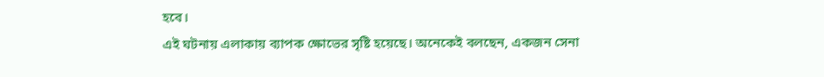হবে।
এই ঘটনায় এলাকায় ব্যাপক ক্ষোভের সৃষ্টি হয়েছে। অনেকেই বলছেন, একজন সেনা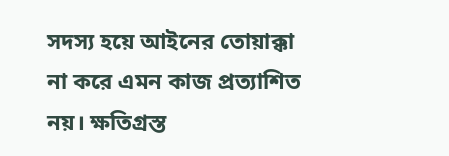সদস্য হয়ে আইনের তোয়াক্কা না করে এমন কাজ প্রত্যাশিত নয়। ক্ষতিগ্রস্ত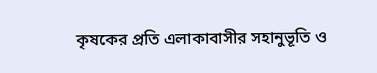কৃষকের প্রতি এলাকাবাসীর সহানুভূতি ও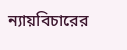ন্যায়বিচারের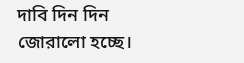দাবি দিন দিন জোরালো হচ্ছে।